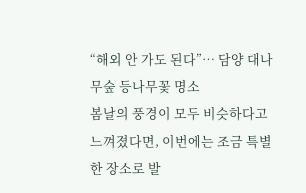“해외 안 가도 된다”… 담양 대나무숲 등나무꽃 명소
봄날의 풍경이 모두 비슷하다고 느껴졌다면, 이번에는 조금 특별한 장소로 발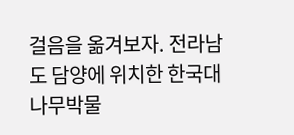걸음을 옮겨보자. 전라남도 담양에 위치한 한국대나무박물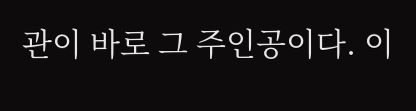관이 바로 그 주인공이다. 이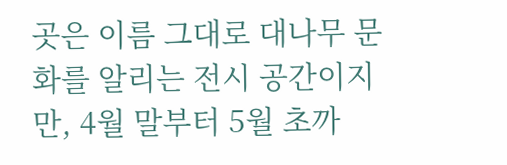곳은 이름 그대로 대나무 문화를 알리는 전시 공간이지만, 4월 말부터 5월 초까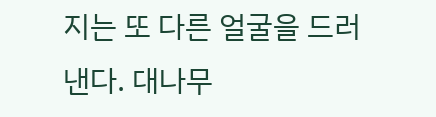지는 또 다른 얼굴을 드러낸다. 대나무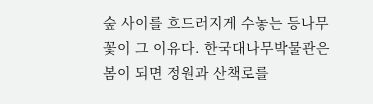숲 사이를 흐드러지게 수놓는 등나무꽃이 그 이유다. 한국대나무박물관은 봄이 되면 정원과 산책로를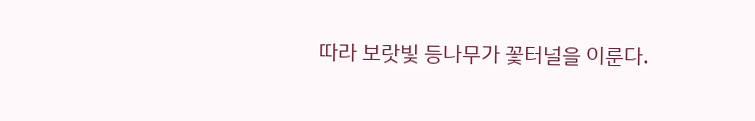따라 보랏빛 등나무가 꽃터널을 이룬다.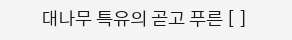대나무 특유의 곧고 푸른 [ ]